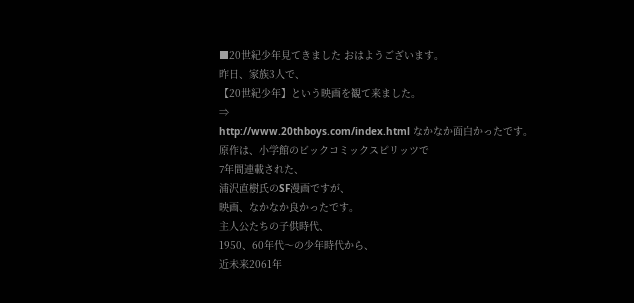■20世紀少年見てきました おはようございます。
昨日、家族3人で、
【20世紀少年】という映画を観て来ました。
⇒
http://www.20thboys.com/index.html なかなか面白かったです。
原作は、小学館のビックコミックスピリッツで
7年間連載された、
浦沢直樹氏のSF漫画ですが、
映画、なかなか良かったです。
主人公たちの子供時代、
1950、60年代〜の少年時代から、
近未来2061年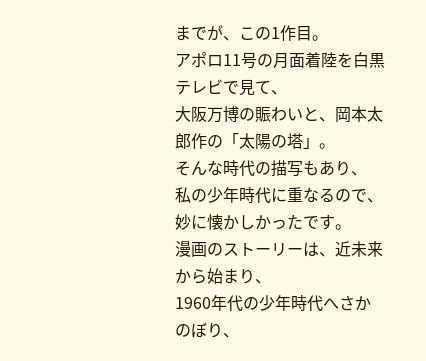までが、この1作目。
アポロ11号の月面着陸を白黒テレビで見て、
大阪万博の賑わいと、岡本太郎作の「太陽の塔」。
そんな時代の描写もあり、
私の少年時代に重なるので、妙に懐かしかったです。
漫画のストーリーは、近未来から始まり、
1960年代の少年時代へさかのぼり、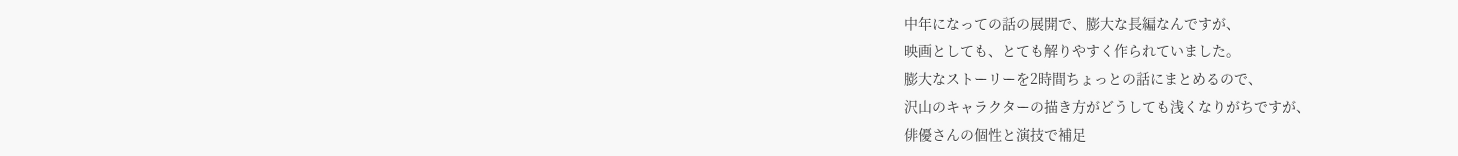中年になっての話の展開で、膨大な長編なんですが、
映画としても、とても解りやすく作られていました。
膨大なストーリーを2時間ちょっとの話にまとめるので、
沢山のキャラクターの描き方がどうしても浅くなりがちですが、
俳優さんの個性と演技で補足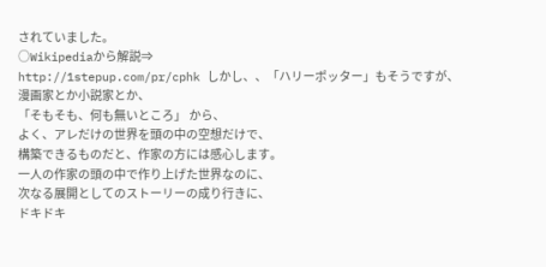されていました。
○Wikipediaから解説⇒
http://1stepup.com/pr/cphk しかし、、「ハリーポッター」もそうですが、
漫画家とか小説家とか、
「そもそも、何も無いところ」 から、
よく、アレだけの世界を頭の中の空想だけで、
構築できるものだと、作家の方には感心します。
一人の作家の頭の中で作り上げた世界なのに、
次なる展開としてのストーリーの成り行きに、
ドキドキ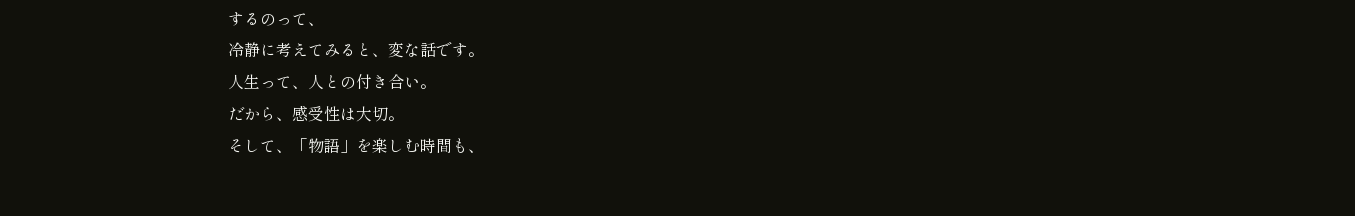するのって、
冷静に考えてみると、変な話です。
人生って、人との付き合い。
だから、感受性は大切。
そして、「物語」を楽しむ時間も、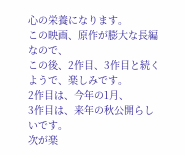心の栄養になります。
この映画、原作が膨大な長編なので、
この後、2作目、3作目と続くようで、楽しみです。
2作目は、今年の1月、
3作目は、来年の秋公開らしいです。
次が楽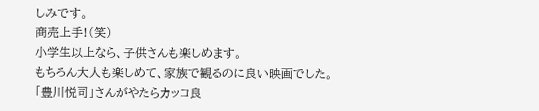しみです。
商売上手!(笑)
小学生以上なら、子供さんも楽しめます。
もちろん大人も楽しめて、家族で観るのに良い映画でした。
「豊川悦司」さんがやたらカッコ良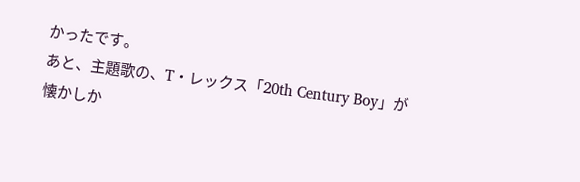かったです。
あと、主題歌の、T・レックス「20th Century Boy」が
懐かしか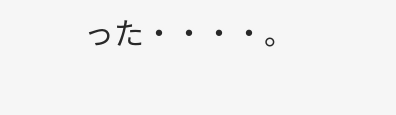った・・・・。